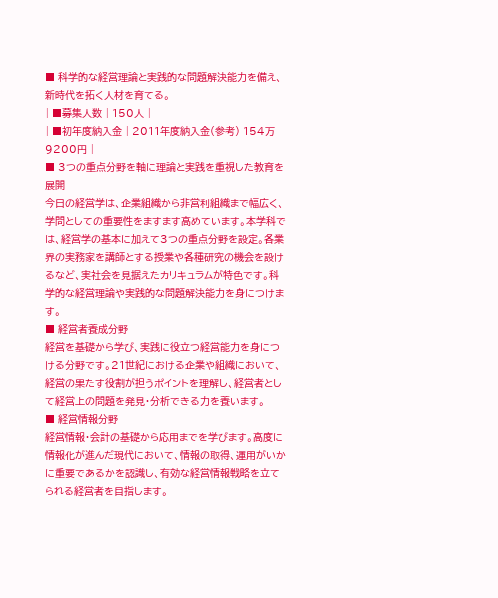■ 科学的な経営理論と実践的な問題解決能力を備え、新時代を拓く人材を育てる。
| ■募集人数 | 150人 |
| ■初年度納入金 | 2011年度納入金(参考) 154万9200円 |
■ 3つの重点分野を軸に理論と実践を重視した教育を展開
今日の経営学は、企業組織から非営利組織まで幅広く、学問としての重要性をますます高めています。本学科では、経営学の基本に加えて3つの重点分野を設定。各業界の実務家を講師とする授業や各種研究の機会を設けるなど、実社会を見据えたカリキュラムが特色です。科学的な経営理論や実践的な問題解決能力を身につけます。
■ 経営者養成分野
経営を基礎から学び、実践に役立つ経営能力を身につける分野です。21世紀における企業や組織において、経営の果たす役割が担うポイントを理解し、経営者として経営上の問題を発見・分析できる力を養います。
■ 経営情報分野
経営情報・会計の基礎から応用までを学びます。高度に情報化が進んだ現代において、情報の取得、運用がいかに重要であるかを認識し、有効な経営情報戦略を立てられる経営者を目指します。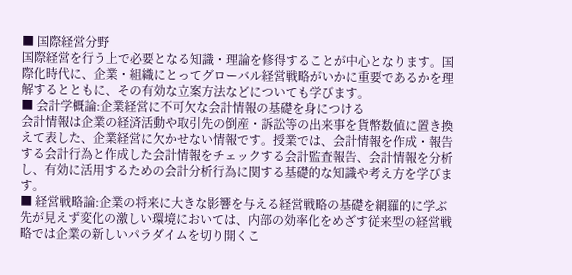■ 国際経営分野
国際経営を行う上で必要となる知識・理論を修得することが中心となります。国際化時代に、企業・組織にとってグローバル経営戦略がいかに重要であるかを理解するとともに、その有効な立案方法などについても学びます。
■ 会計学概論:企業経営に不可欠な会計情報の基礎を身につける
会計情報は企業の経済活動や取引先の倒産・訴訟等の出来事を貨幣数値に置き換えて表した、企業経営に欠かせない情報です。授業では、会計情報を作成・報告する会計行為と作成した会計情報をチェックする会計監査報告、会計情報を分析し、有効に活用するための会計分析行為に関する基礎的な知識や考え方を学びます。
■ 経営戦略論:企業の将来に大きな影響を与える経営戦略の基礎を網羅的に学ぶ
先が見えず変化の激しい環境においては、内部の効率化をめざす従来型の経営戦略では企業の新しいパラダイムを切り開くこ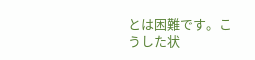とは困難です。こうした状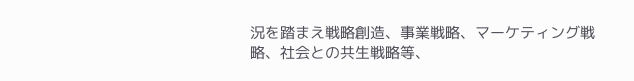況を踏まえ戦略創造、事業戦略、マーケティング戦略、社会との共生戦略等、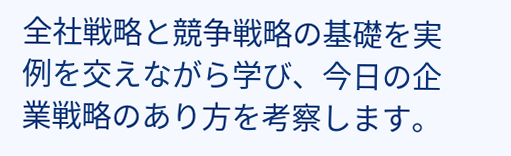全社戦略と競争戦略の基礎を実例を交えながら学び、今日の企業戦略のあり方を考察します。